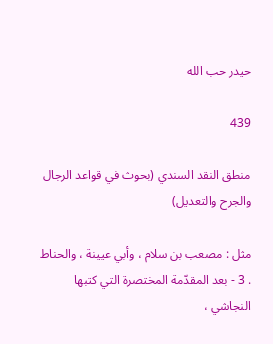حيدر حب الله

439

منطق النقد السندي (بحوث في قواعد الرجال والجرح والتعديل)

مثل : مصعب بن سلام ، وأبي عيينة ، والحناط . 3 - بعد المقدّمة المختصرة التي كتبها النجاشي ،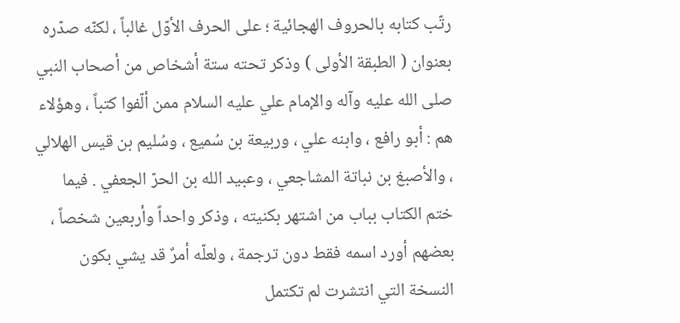رتّب كتابه بالحروف الهجائية ؛ على الحرف الأوّل غالباً ، لكنّه صدّره بعنوان ( الطبقة الأولى ) وذكر تحته ستة أشخاص من أصحاب النبي صلى الله عليه وآله والإمام علي عليه السلام ممن ألّفوا كتباً ، وهؤلاء هم : أبو رافع ، وابنه علي ، وربيعة بن سُميع ، وسُليم بن قيس الهلالي ، والأصبغ بن نباتة المشاجعي ، وعبيد الله بن الحرّ الجعفي . فيما ختم الكتاب بباب من اشتهر بكنيته ، وذكر واحداً وأربعين شخصاً ، بعضهم أورد اسمه فقط دون ترجمة ، ولعلّه أمرٌ قد يشي بكون النسخة التي انتشرت لم تكتمل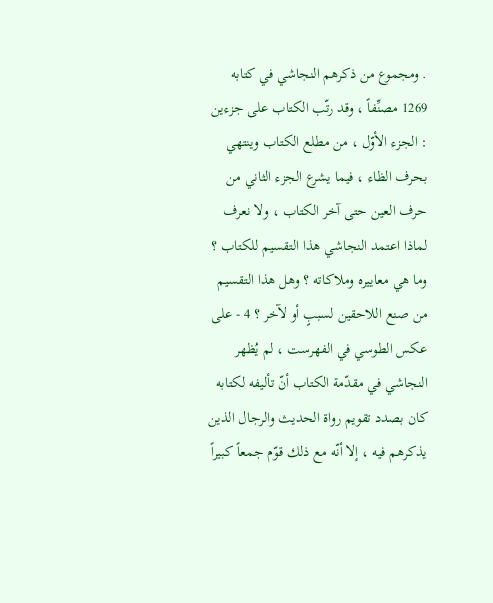. ومجموع من ذكرهم النجاشي في كتابه 1269 مصنِّفاً ، وقد رتّب الكتاب على جزءين : الجزء الأوّل ، من مطلع الكتاب وينتهي بحرف الظاء ، فيما يشرع الجزء الثاني من حرف العين حتى آخر الكتاب ، ولا نعرف لماذا اعتمد النجاشي هذا التقسيم للكتاب ؟ وما هي معاييره وملاكاته ؟ وهل هذا التقسيم من صنع اللاحقين لسببٍ أو لآخر ؟ 4 - على عكس الطوسي في الفهرست ، لم يُظهر النجاشي في مقدّمة الكتاب أنّ تأليفه لكتابه كان بصدد تقويم رواة الحديث والرجال الذين يذكرهم فيه ، إلا أنّه مع ذلك قوّم جمعاً كبيراً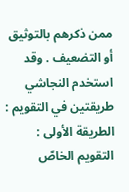ممن ذكرهم بالتوثيق أو التضعيف . وقد استخدم النجاشي طريقتين في التقويم : الطريقة الأولى : التقويم الخاصّ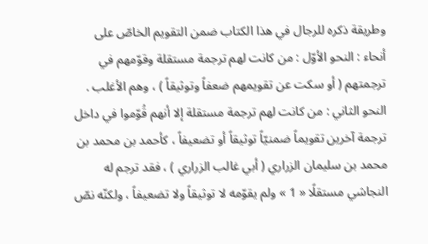وطريقة ذكره للرجال في هذا الكتاب ضمن التقويم الخاصّ على أنحاء : النحو الأوّل : من كانت لهم ترجمة مستقلة وقوّمهم في ترجمتهم ( أو سكت عن تقويمهم ضعفاً وتوثيقاً ) ، وهم الأغلب . النحو الثاني : من كانت لهم ترجمة مستقلة إلا أنهم قُوّموا في داخل ترجمة آخرين تقويماً ضمنيّاً توثيقاً أو تضعيفاً ، كأحمد بن محمد بن محمد بن سليمان الزراري ( أبي غالب الزراري ) ، فقد ترجم له النجاشي مستقلًا « 1 » ولم يقوّمه لا توثيقاً ولا تضعيفاً ، ولكنّه نصّ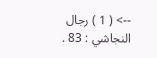--> ( 1 ) رجال النجاشي : 83 .